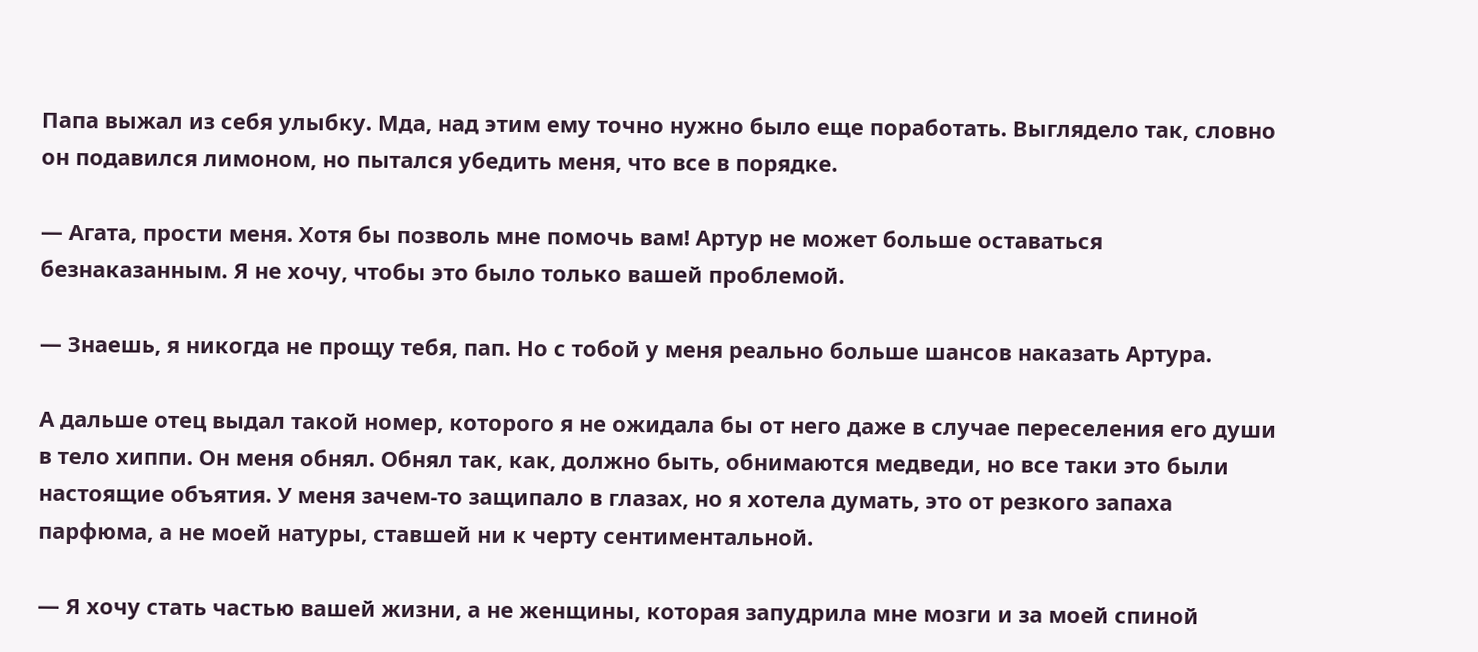Папа выжал из себя улыбку. Мда, над этим ему точно нужно было еще поработать. Выглядело так, словно он подавился лимоном, но пытался убедить меня, что все в порядке.

— Агата, прости меня. Хотя бы позволь мне помочь вам! Артур не может больше оставаться безнаказанным. Я не хочу, чтобы это было только вашей проблемой.

— Знаешь, я никогда не прощу тебя, пап. Но с тобой у меня реально больше шансов наказать Артура.

А дальше отец выдал такой номер, которого я не ожидала бы от него даже в случае переселения его души в тело хиппи. Он меня обнял. Обнял так, как, должно быть, обнимаются медведи, но все таки это были настоящие объятия. У меня зачем-то защипало в глазах, но я хотела думать, это от резкого запаха парфюма, а не моей натуры, ставшей ни к черту сентиментальной.

— Я хочу стать частью вашей жизни, а не женщины, которая запудрила мне мозги и за моей спиной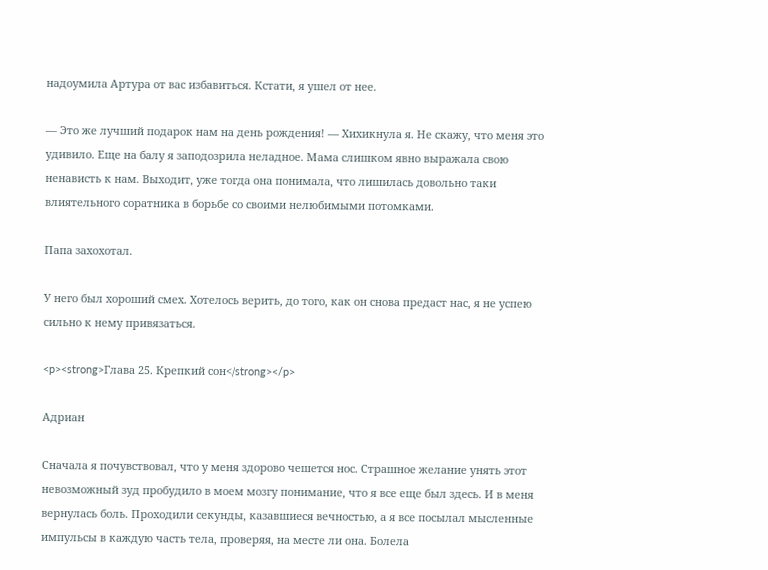надоумила Артура от вас избавиться. Кстати, я ушел от нее.

— Это же лучший подарок нам на день рождения! — Хихикнула я. Не скажу, что меня это удивило. Еще на балу я заподозрила неладное. Мама слишком явно выражала свою ненависть к нам. Выходит, уже тогда она понимала, что лишилась довольно таки влиятельного соратника в борьбе со своими нелюбимыми потомками.

Папа захохотал.

У него был хороший смех. Хотелось верить, до того, как он снова предаст нас, я не успею сильно к нему привязаться.

<p><strong>Глава 25. Крепкий сон</strong></p>

Адриан

Сначала я почувствовал, что у меня здорово чешется нос. Страшное желание унять этот невозможный зуд пробудило в моем мозгу понимание, что я все еще был здесь. И в меня вернулась боль. Проходили секунды, казавшиеся вечностью, а я все посылал мысленные импульсы в каждую часть тела, проверяя, на месте ли она. Болела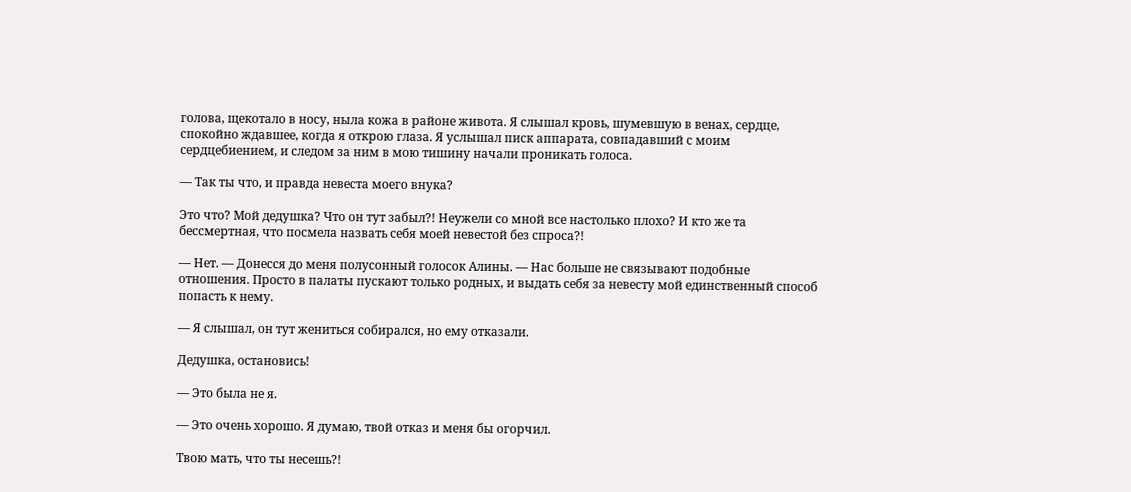голова, щекотало в носу, ныла кожа в районе живота. Я слышал кровь, шумевшую в венах, сердце, спокойно ждавшее, когда я открою глаза. Я услышал писк аппарата, совпадавший с моим сердцебиением, и следом за ним в мою тишину начали проникать голоса.

— Так ты что, и правда невеста моего внука?

Это что? Мой дедушка? Что он тут забыл?! Неужели со мной все настолько плохо? И кто же та бессмертная, что посмела назвать себя моей невестой без спроса?!

— Нет. — Донесся до меня полусонный голосок Алины. — Нас больше не связывают подобные отношения. Просто в палаты пускают только родных, и выдать себя за невесту мой единственный способ попасть к нему.

— Я слышал, он тут жениться собирался, но ему отказали.

Дедушка, остановись!

— Это была не я.

— Это очень хорошо. Я думаю, твой отказ и меня бы огорчил.

Твою мать, что ты несешь?!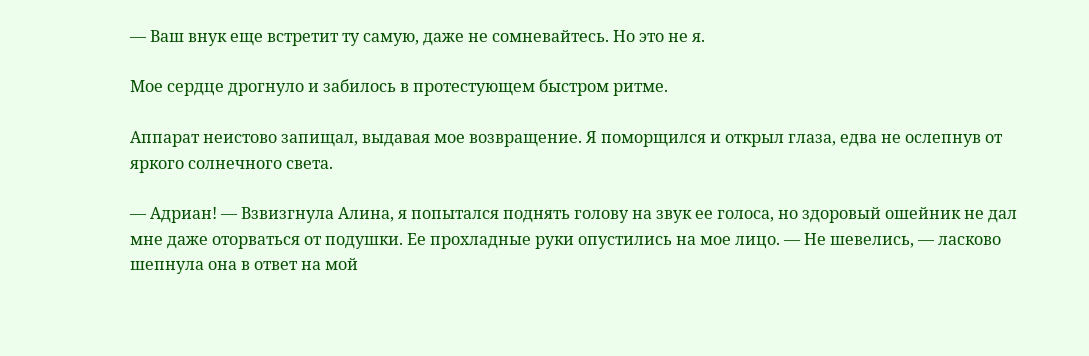— Ваш внук еще встретит ту самую, даже не сомневайтесь. Но это не я.

Мое сердце дрогнуло и забилось в протестующем быстром ритме.

Аппарат неистово запищал, выдавая мое возвращение. Я поморщился и открыл глаза, едва не ослепнув от яркого солнечного света.

— Адриан! — Взвизгнула Алина, я попытался поднять голову на звук ее голоса, но здоровый ошейник не дал мне даже оторваться от подушки. Ее прохладные руки опустились на мое лицо. — Не шевелись, — ласково шепнула она в ответ на мой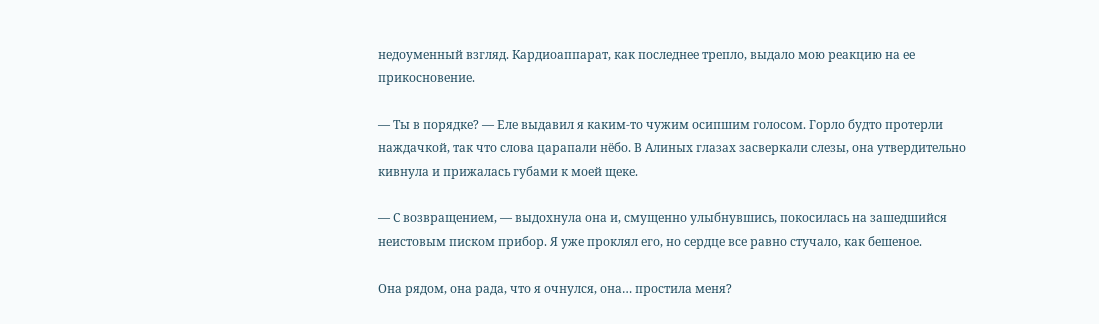недоуменный взгляд. Кардиоаппарат, как последнее трепло, выдало мою реакцию на ее прикосновение.

— Ты в порядке? — Еле выдавил я каким-то чужим осипшим голосом. Горло будто протерли наждачкой, так что слова царапали нёбо. В Алиных глазах засверкали слезы, она утвердительно кивнула и прижалась губами к моей щеке.

— С возвращением, — выдохнула она и, смущенно улыбнувшись, покосилась на зашедшийся неистовым писком прибор. Я уже проклял его, но сердце все равно стучало, как бешеное.

Она рядом, она рада, что я очнулся, она… простила меня?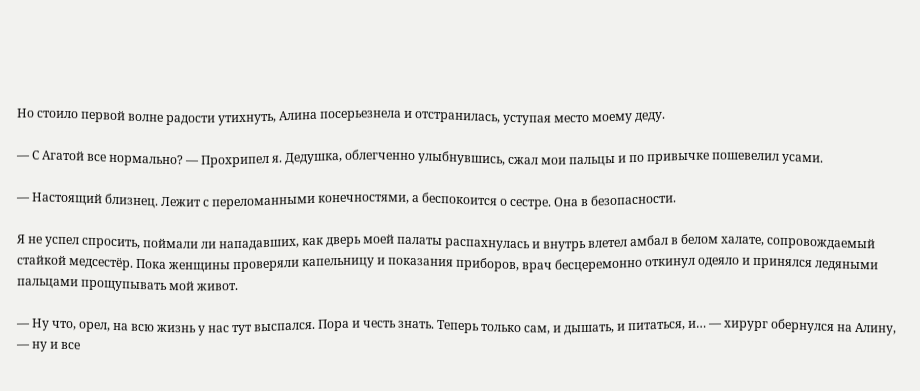Но стоило первой волне радости утихнуть, Алина посерьезнела и отстранилась, уступая место моему деду.

— С Агатой все нормально? — Прохрипел я. Дедушка, облегченно улыбнувшись, сжал мои пальцы и по привычке пошевелил усами.

— Настоящий близнец. Лежит с переломанными конечностями, а беспокоится о сестре. Она в безопасности.

Я не успел спросить, поймали ли нападавших, как дверь моей палаты распахнулась и внутрь влетел амбал в белом халате, сопровождаемый стайкой медсестёр. Пока женщины проверяли капельницу и показания приборов, врач бесцеремонно откинул одеяло и принялся ледяными пальцами прощупывать мой живот.

— Ну что, орел, на всю жизнь у нас тут выспался. Пора и честь знать. Теперь только сам, и дышать, и питаться, и… — хирург обернулся на Алину, — ну и все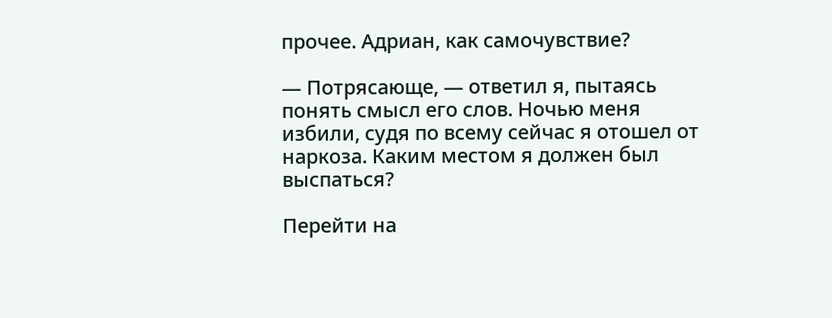прочее. Адриан, как самочувствие?

— Потрясающе, — ответил я, пытаясь понять смысл его слов. Ночью меня избили, судя по всему сейчас я отошел от наркоза. Каким местом я должен был выспаться?

Перейти на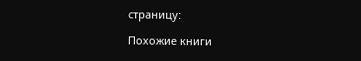страницу:

Похожие книги